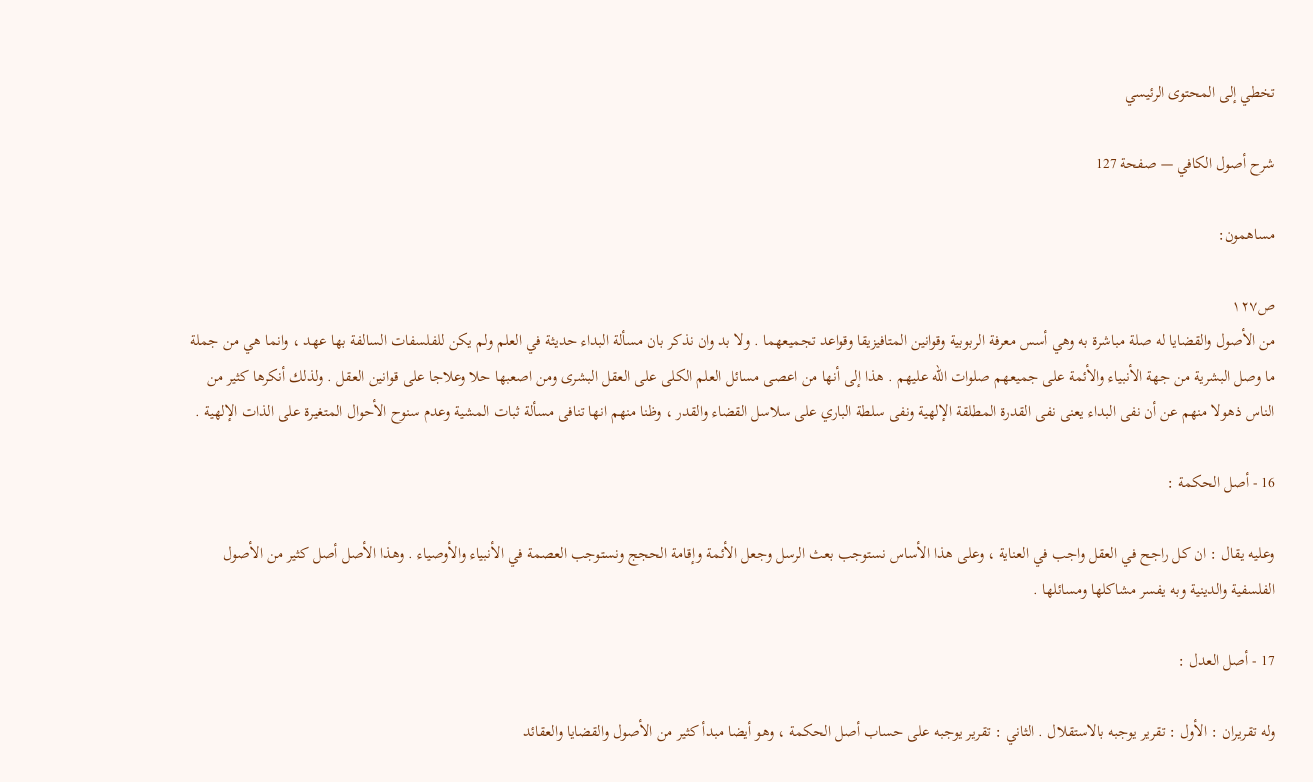تخطي إلى المحتوى الرئيسي

شرح أصول الكافي — صفحة 127

مساهمون:

ص١٢٧
من الأصول والقضايا له صلة مباشرة به وهي أسس معرفة الربوبية وقوانين المتافيزيقا وقواعد تجميعهما . ولا بد وان نذكر بان مسألة البداء حديثة في العلم ولم يكن للفلسفات السالفة بها عهد ، وانما هي من جملة ما وصل البشرية من جهة الأنبياء والأئمة على جميعهم صلوات اللّه عليهم . هذا إلى أنها من اعصى مسائل العلم الكلى على العقل البشرى ومن اصعبها حلا وعلاجا على قوانين العقل . ولذلك أنكرها كثير من الناس ذهولا منهم عن أن نفى البداء يعنى نفى القدرة المطلقة الإلهية ونفى سلطة الباري على سلاسل القضاء والقدر ، وظنا منهم انها تنافى مسألة ثبات المشية وعدم سنوح الأحوال المتغيرة على الذات الإلهية .

16 - أصل الحكمة :

وعليه يقال : ان كل راجح في العقل واجب في العناية ، وعلى هذا الأساس نستوجب بعث الرسل وجعل الأئمة وإقامة الحجج ونستوجب العصمة في الأنبياء والأوصياء . وهذا الأصل أصل كثير من الأصول الفلسفية والدينية وبه يفسر مشاكلها ومسائلها .

17 - أصل العدل :

وله تقريران : الأول : تقرير يوجبه بالاستقلال . الثاني : تقرير يوجبه على حساب أصل الحكمة ، وهو أيضا مبدأ كثير من الأصول والقضايا والعقائد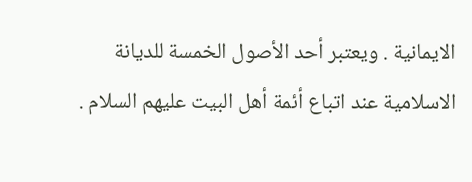الايمانية . ويعتبر أحد الأصول الخمسة للديانة الاسلامية عند اتباع أئمة أهل البيت عليهم السلام .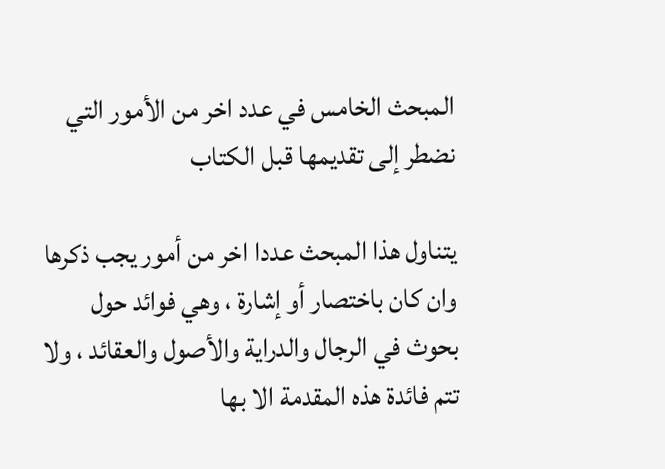المبحث الخامس في عدد اخر من الأمور التي نضطر إلى تقديمها قبل الكتاب

يتناول هذا المبحث عددا اخر من أمور يجب ذكرها وان كان باختصار أو إشارة ، وهي فوائد حول بحوث في الرجال والدراية والأصول والعقائد ، ولا تتم فائدة هذه المقدمة الا بها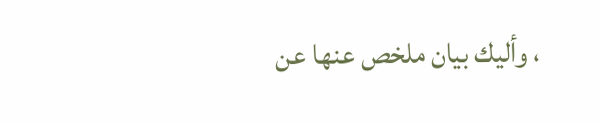، وأليك بيان ملخص عنها عن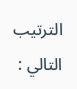الترتيب التالي :